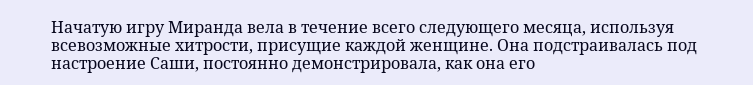Начатую игру Миранда вела в течение всего следующего месяца, используя всевозможные хитрости, присущие каждой женщине. Она подстраивалась под настроение Саши, постоянно демонстрировала, как она его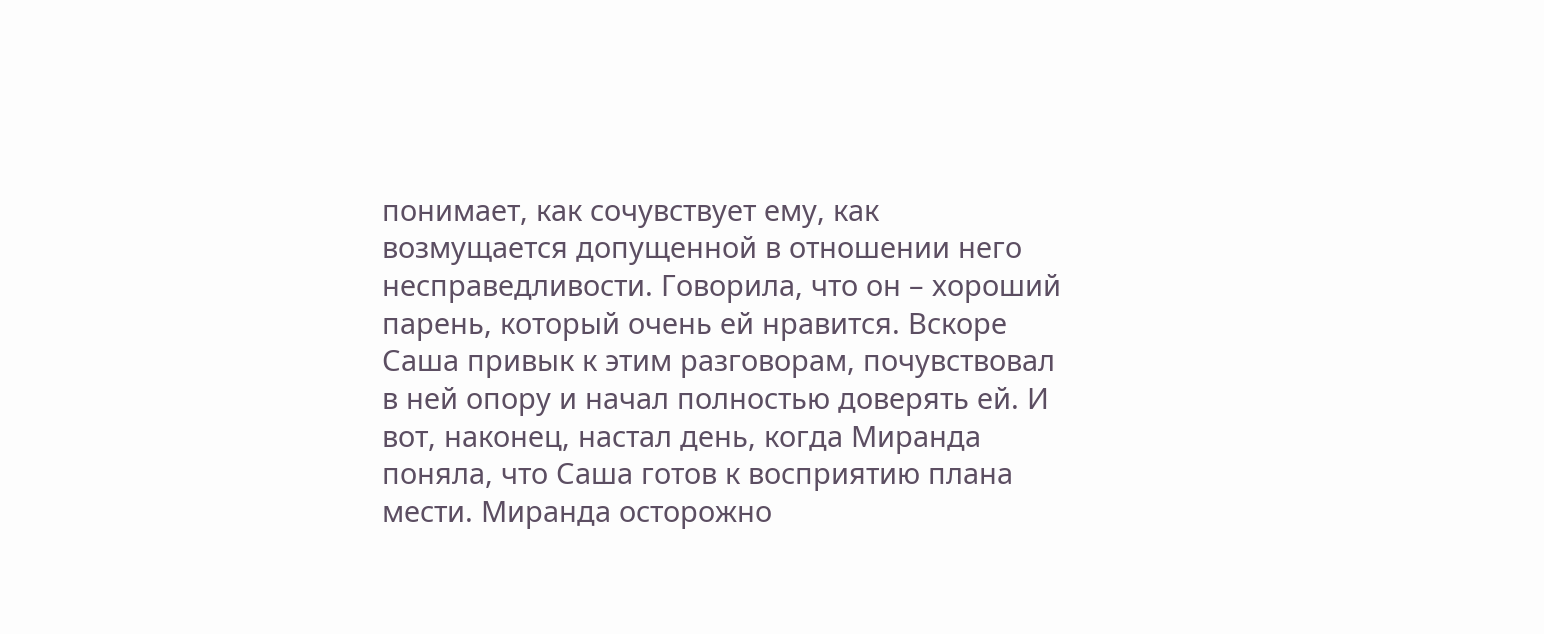понимает, как сочувствует ему, как возмущается допущенной в отношении него несправедливости. Говорила, что он – хороший парень, который очень ей нравится. Вскоре Саша привык к этим разговорам, почувствовал в ней опору и начал полностью доверять ей. И вот, наконец, настал день, когда Миранда поняла, что Саша готов к восприятию плана мести. Миранда осторожно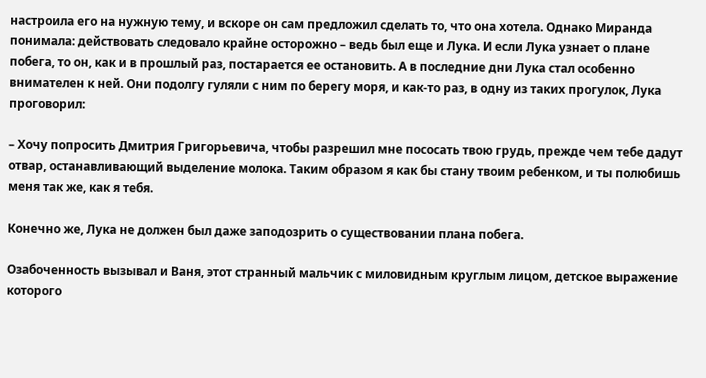настроила его на нужную тему, и вскоре он сам предложил сделать то, что она хотела. Однако Миранда понимала: действовать следовало крайне осторожно – ведь был еще и Лука. И если Лука узнает о плане побега, то он, как и в прошлый раз, постарается ее остановить. А в последние дни Лука стал особенно внимателен к ней. Они подолгу гуляли с ним по берегу моря, и как-то раз, в одну из таких прогулок, Лука проговорил:

– Хочу попросить Дмитрия Григорьевича, чтобы разрешил мне пососать твою грудь, прежде чем тебе дадут отвар, останавливающий выделение молока. Таким образом я как бы стану твоим ребенком, и ты полюбишь меня так же, как я тебя.

Конечно же, Лука не должен был даже заподозрить о существовании плана побега.

Озабоченность вызывал и Ваня, этот странный мальчик с миловидным круглым лицом, детское выражение которого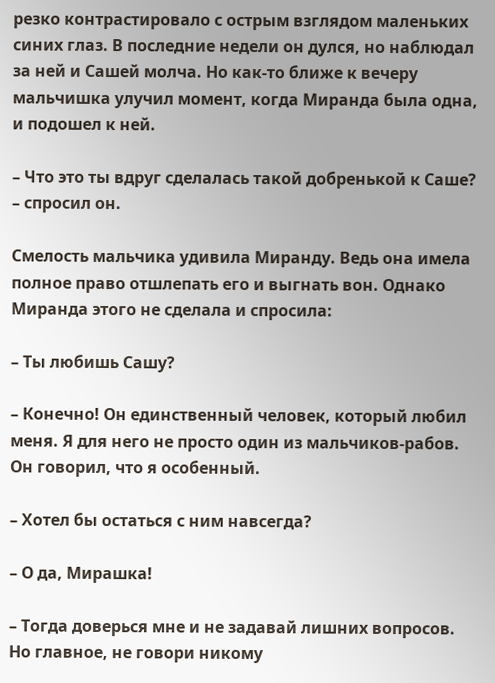резко контрастировало с острым взглядом маленьких синих глаз. В последние недели он дулся, но наблюдал за ней и Сашей молча. Но как-то ближе к вечеру мальчишка улучил момент, когда Миранда была одна, и подошел к ней.

– Что это ты вдруг сделалась такой добренькой к Саше? – спросил он.

Смелость мальчика удивила Миранду. Ведь она имела полное право отшлепать его и выгнать вон. Однако Миранда этого не сделала и спросила:

– Ты любишь Сашу?

– Конечно! Он единственный человек, который любил меня. Я для него не просто один из мальчиков-рабов. Он говорил, что я особенный.

– Хотел бы остаться с ним навсегда?

– О да, Мирашка!

– Тогда доверься мне и не задавай лишних вопросов. Но главное, не говори никому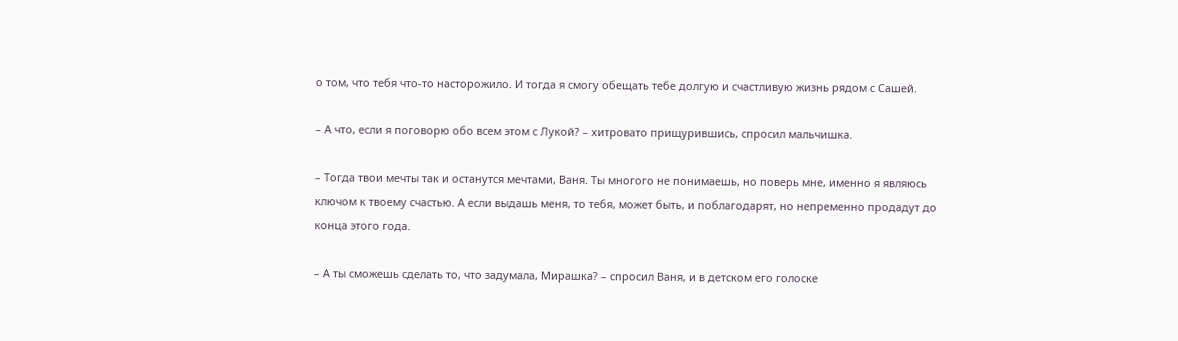о том, что тебя что-то насторожило. И тогда я смогу обещать тебе долгую и счастливую жизнь рядом с Сашей.

– А что, если я поговорю обо всем этом с Лукой? – хитровато прищурившись, спросил мальчишка.

– Тогда твои мечты так и останутся мечтами, Ваня. Ты многого не понимаешь, но поверь мне, именно я являюсь ключом к твоему счастью. А если выдашь меня, то тебя, может быть, и поблагодарят, но непременно продадут до конца этого года.

– А ты сможешь сделать то, что задумала, Мирашка? – спросил Ваня, и в детском его голоске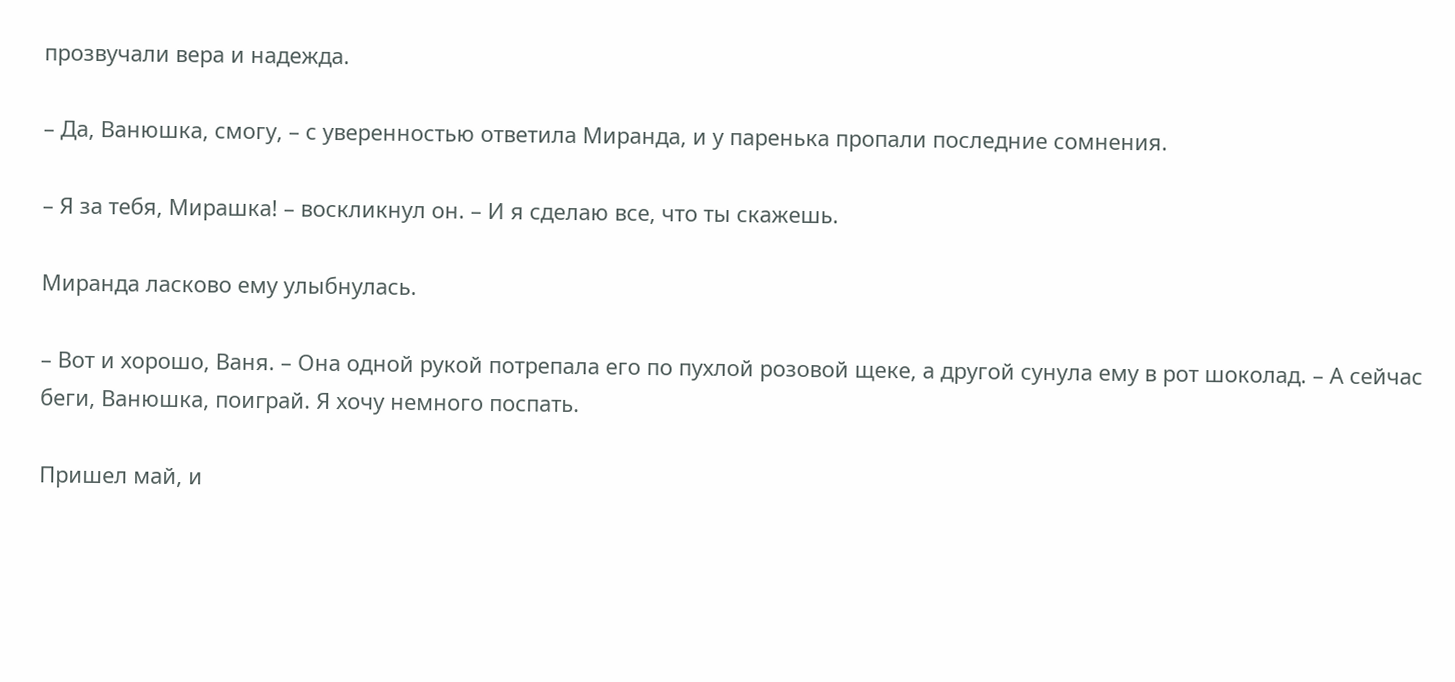прозвучали вера и надежда.

– Да, Ванюшка, смогу, – с уверенностью ответила Миранда, и у паренька пропали последние сомнения.

– Я за тебя, Мирашка! – воскликнул он. – И я сделаю все, что ты скажешь.

Миранда ласково ему улыбнулась.

– Вот и хорошо, Ваня. – Она одной рукой потрепала его по пухлой розовой щеке, а другой сунула ему в рот шоколад. – А сейчас беги, Ванюшка, поиграй. Я хочу немного поспать.

Пришел май, и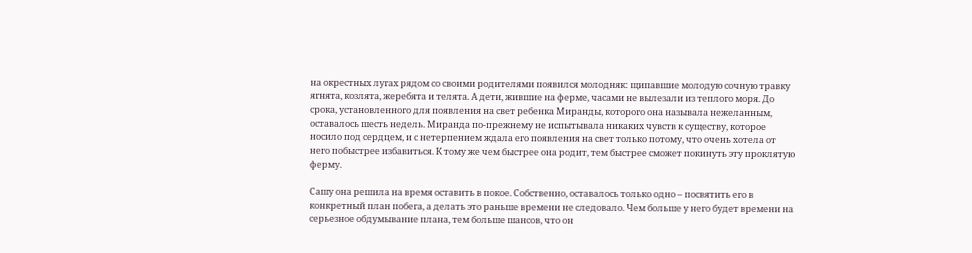на окрестных лугах рядом со своими родителями появился молодняк: щипавшие молодую сочную травку ягнята, козлята, жеребята и телята. А дети, жившие на ферме, часами не вылезали из теплого моря. До срока, установленного для появления на свет ребенка Миранды, которого она называла нежеланным, оставалось шесть недель. Миранда по-прежнему не испытывала никаких чувств к существу, которое носило под сердцем, и с нетерпением ждала его появления на свет только потому, что очень хотела от него побыстрее избавиться. К тому же чем быстрее она родит, тем быстрее сможет покинуть эту проклятую ферму.

Сашу она решила на время оставить в покое. Собственно, оставалось только одно – посвятить его в конкретный план побега, а делать это раньше времени не следовало. Чем больше у него будет времени на серьезное обдумывание плана, тем больше шансов, что он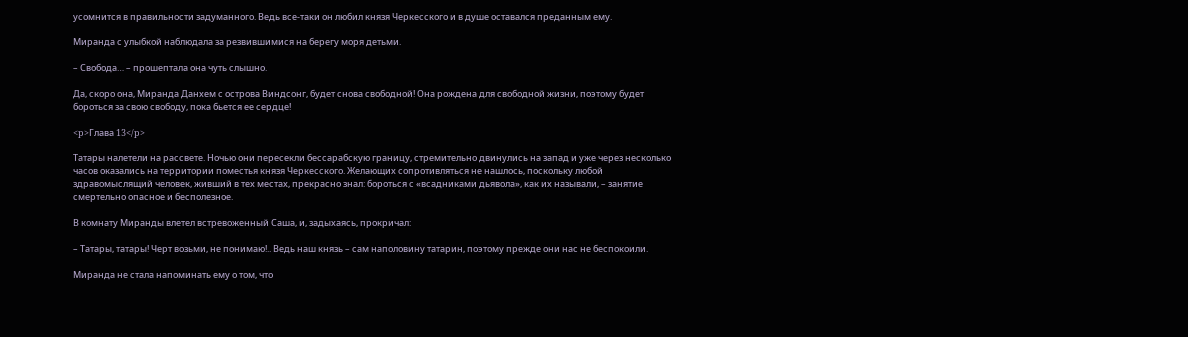усомнится в правильности задуманного. Ведь все-таки он любил князя Черкесского и в душе оставался преданным ему.

Миранда с улыбкой наблюдала за резвившимися на берегу моря детьми.

– Свобода… – прошептала она чуть слышно.

Да, скоро она, Миранда Данхем с острова Виндсонг, будет снова свободной! Она рождена для свободной жизни, поэтому будет бороться за свою свободу, пока бьется ее сердце!

<p>Глава 13</p>

Татары налетели на рассвете. Ночью они пересекли бессарабскую границу, стремительно двинулись на запад и уже через несколько часов оказались на территории поместья князя Черкесского. Желающих сопротивляться не нашлось, поскольку любой здравомыслящий человек, живший в тех местах, прекрасно знал: бороться с «всадниками дьявола», как их называли, – занятие смертельно опасное и бесполезное.

В комнату Миранды влетел встревоженный Саша, и, задыхаясь, прокричал:

– Татары, татары! Черт возьми, не понимаю!.. Ведь наш князь – сам наполовину татарин, поэтому прежде они нас не беспокоили.

Миранда не стала напоминать ему о том, что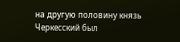на другую половину князь Черкесский был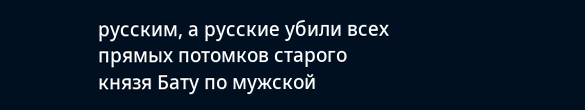русским, а русские убили всех прямых потомков старого князя Бату по мужской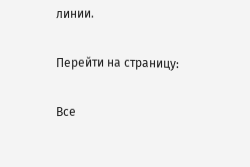линии.

Перейти на страницу:

Все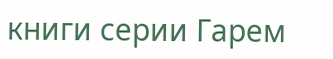книги серии Гарем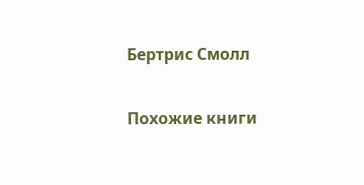Бертрис Смолл

Похожие книги